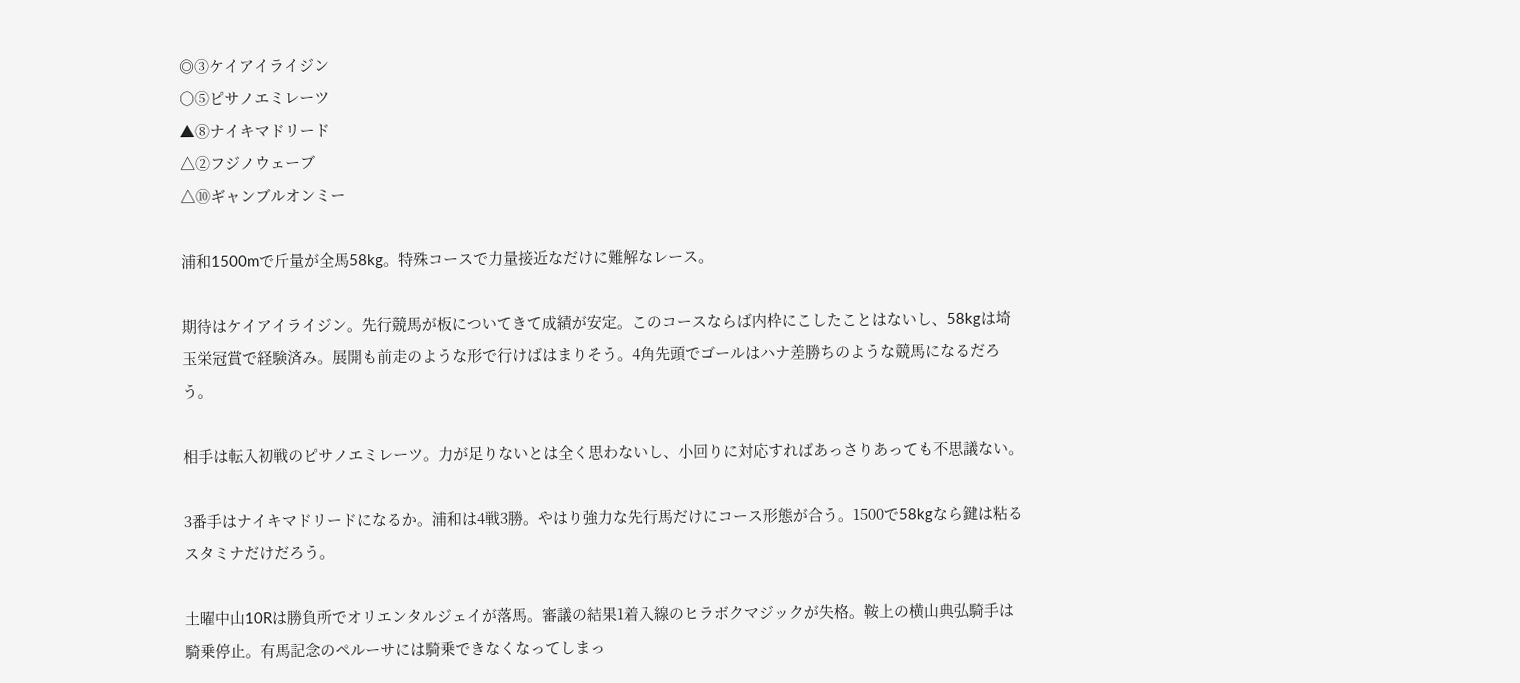◎③ケイアイライジン
○⑤ピサノエミレーツ
▲⑧ナイキマドリード
△②フジノウェーブ
△⑩ギャンブルオンミー

浦和1500mで斤量が全馬58kg。特殊コースで力量接近なだけに難解なレース。

期待はケイアイライジン。先行競馬が板についてきて成績が安定。このコースならば内枠にこしたことはないし、58kgは埼玉栄冠賞で経験済み。展開も前走のような形で行けばはまりそう。4角先頭でゴールはハナ差勝ちのような競馬になるだろう。

相手は転入初戦のピサノエミレーツ。力が足りないとは全く思わないし、小回りに対応すればあっさりあっても不思議ない。

3番手はナイキマドリードになるか。浦和は4戦3勝。やはり強力な先行馬だけにコース形態が合う。1500で58kgなら鍵は粘るスタミナだけだろう。

土曜中山10Rは勝負所でオリエンタルジェイが落馬。審議の結果1着入線のヒラボクマジックが失格。鞍上の横山典弘騎手は騎乗停止。有馬記念のペルーサには騎乗できなくなってしまっ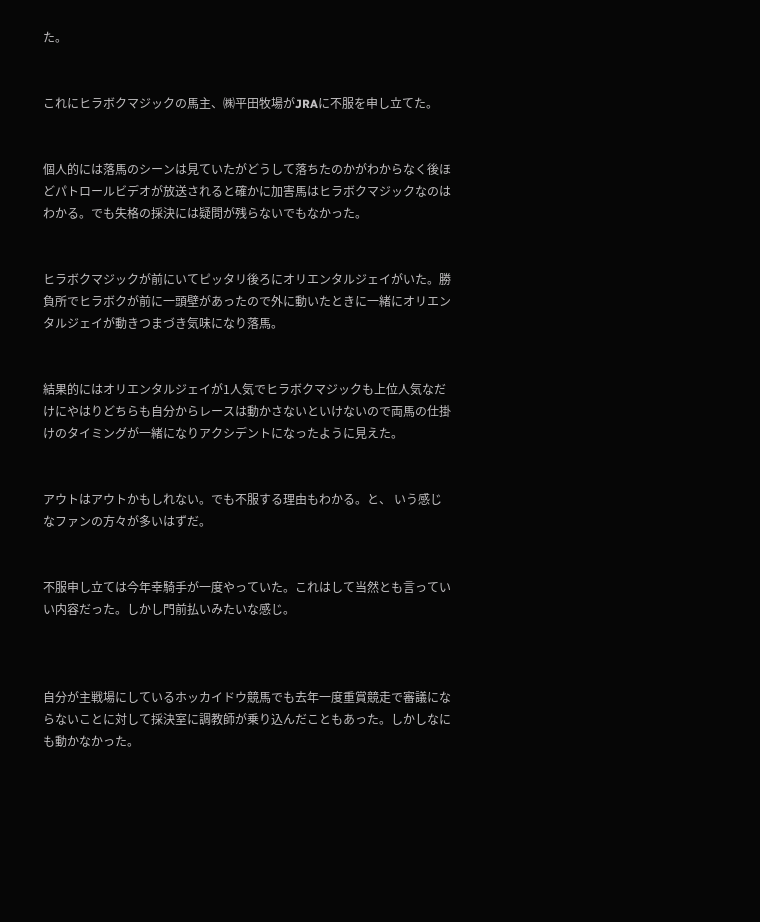た。


これにヒラボクマジックの馬主、㈱平田牧場がJRAに不服を申し立てた。


個人的には落馬のシーンは見ていたがどうして落ちたのかがわからなく後ほどパトロールビデオが放送されると確かに加害馬はヒラボクマジックなのはわかる。でも失格の採決には疑問が残らないでもなかった。


ヒラボクマジックが前にいてピッタリ後ろにオリエンタルジェイがいた。勝負所でヒラボクが前に一頭壁があったので外に動いたときに一緒にオリエンタルジェイが動きつまづき気味になり落馬。


結果的にはオリエンタルジェイが1人気でヒラボクマジックも上位人気なだけにやはりどちらも自分からレースは動かさないといけないので両馬の仕掛けのタイミングが一緒になりアクシデントになったように見えた。


アウトはアウトかもしれない。でも不服する理由もわかる。と、 いう感じなファンの方々が多いはずだ。


不服申し立ては今年幸騎手が一度やっていた。これはして当然とも言っていい内容だった。しかし門前払いみたいな感じ。



自分が主戦場にしているホッカイドウ競馬でも去年一度重賞競走で審議にならないことに対して採決室に調教師が乗り込んだこともあった。しかしなにも動かなかった。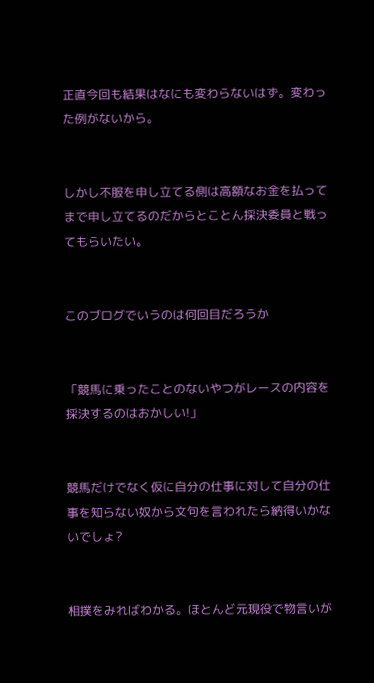正直今回も結果はなにも変わらないはず。変わった例がないから。


しかし不服を申し立てる側は高額なお金を払ってまで申し立てるのだからとことん採決委員と戦ってもらいたい。


このブログでいうのは何回目だろうか


「競馬に乗ったことのないやつがレースの内容を採決するのはおかしい!」


競馬だけでなく仮に自分の仕事に対して自分の仕事を知らない奴から文句を言われたら納得いかないでしょ?


相撲をみればわかる。ほとんど元現役で物言いが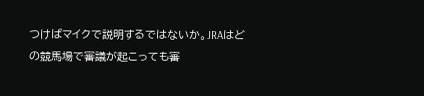つけばマイクで説明するではないか。JRAはどの競馬場で審議が起こっても審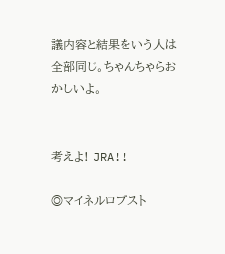議内容と結果をいう人は全部同じ。ちゃんちゃらおかしいよ。


考えよ! JRA!!

◎マイネルロブスト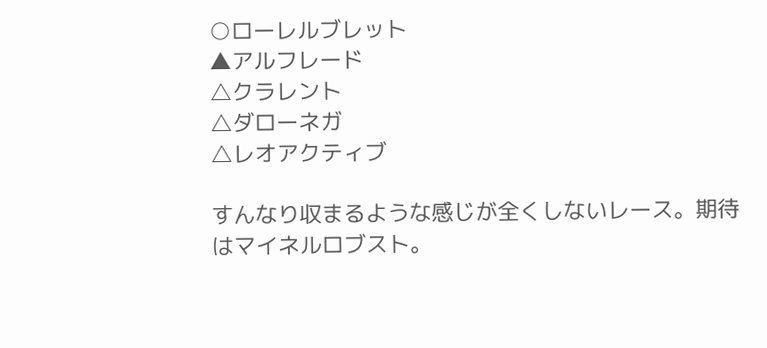○ローレルブレット
▲アルフレード
△クラレント
△ダローネガ
△レオアクティブ

すんなり収まるような感じが全くしないレース。期待はマイネルロブスト。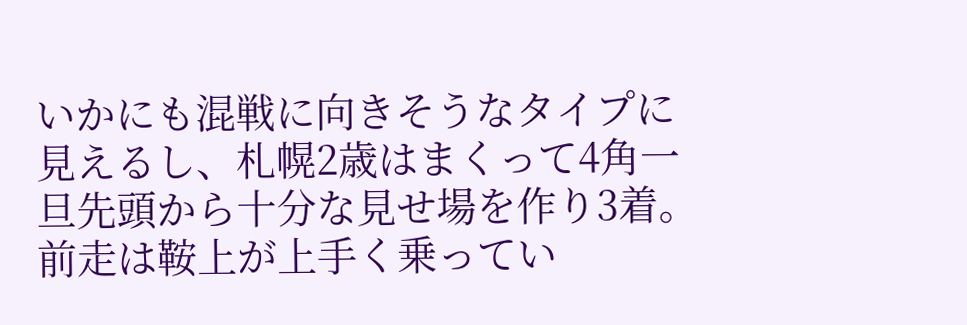いかにも混戦に向きそうなタイプに見えるし、札幌2歳はまくって4角一旦先頭から十分な見せ場を作り3着。前走は鞍上が上手く乗ってい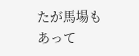たが馬場もあって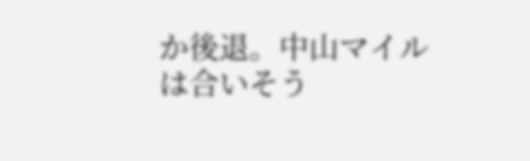か後退。中山マイルは合いそう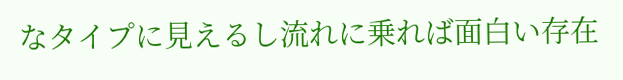なタイプに見えるし流れに乗れば面白い存在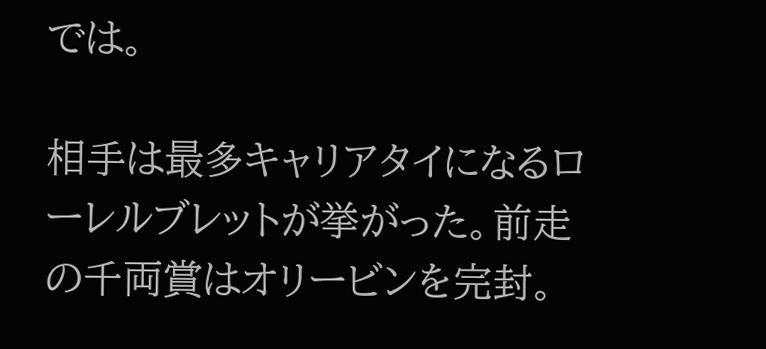では。

相手は最多キャリアタイになるローレルブレットが挙がった。前走の千両賞はオリービンを完封。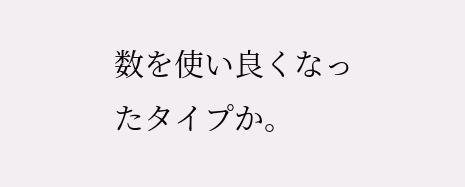数を使い良くなったタイプか。